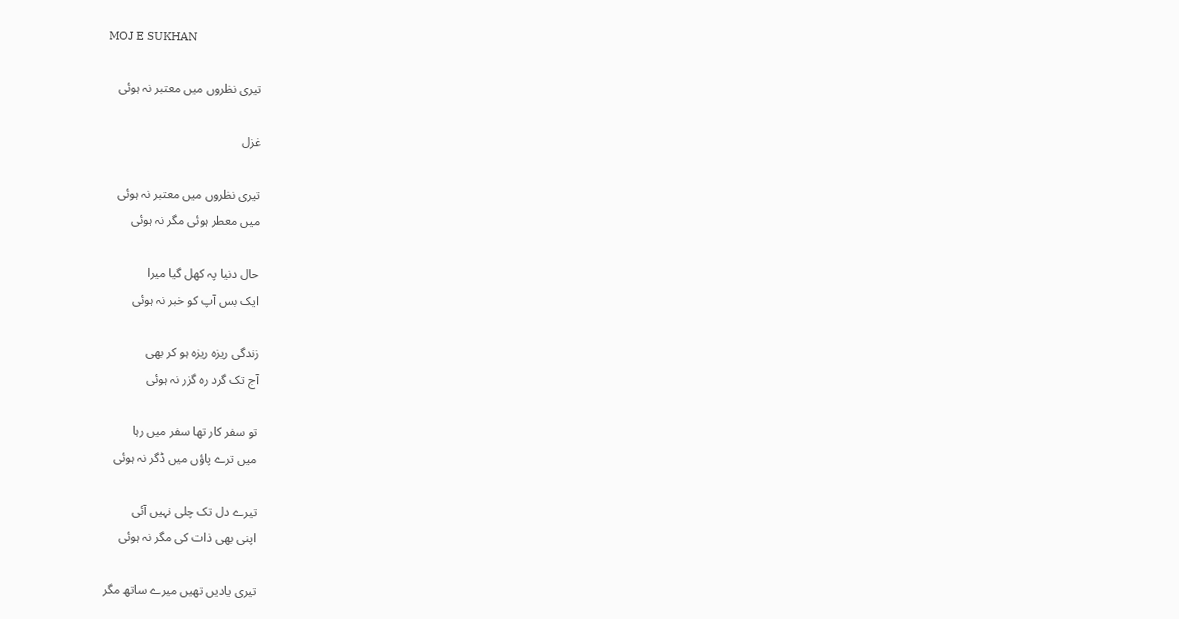MOJ E SUKHAN

تیری نظروں میں معتبر نہ ہوئی

غزل

تیری نظروں میں معتبر نہ ہوئی
میں معطر ہوئی مگر نہ ہوئی

حال دنیا پہ کھل گیا میرا
ایک بس آپ کو خبر نہ ہوئی

زندگی ریزہ ریزہ ہو کر بھی
آج تک گرد رہ گزر نہ ہوئی

تو سفر کار تھا سفر میں رہا
میں ترے پاؤں میں ڈگر نہ ہوئی

تیرے دل تک چلی نہیں آئی
اپنی بھی ذات کی مگر نہ ہوئی

تیری یادیں تھیں میرے ساتھ مگر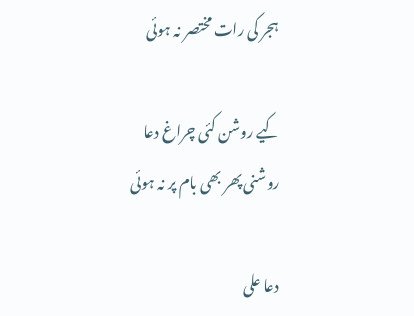ہجر کی رات مختصر نہ ہوئی

کیے روشن کئی چراغ دعا
روشنی پھر بھی بام پر نہ ہوئی

دعا علی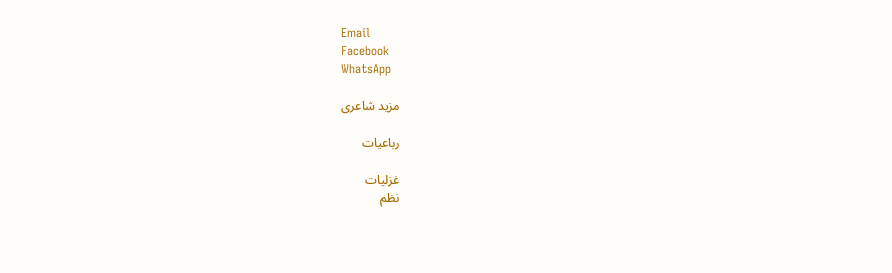Email
Facebook
WhatsApp

مزید شاعری

رباعیات

غزلیات
نظم